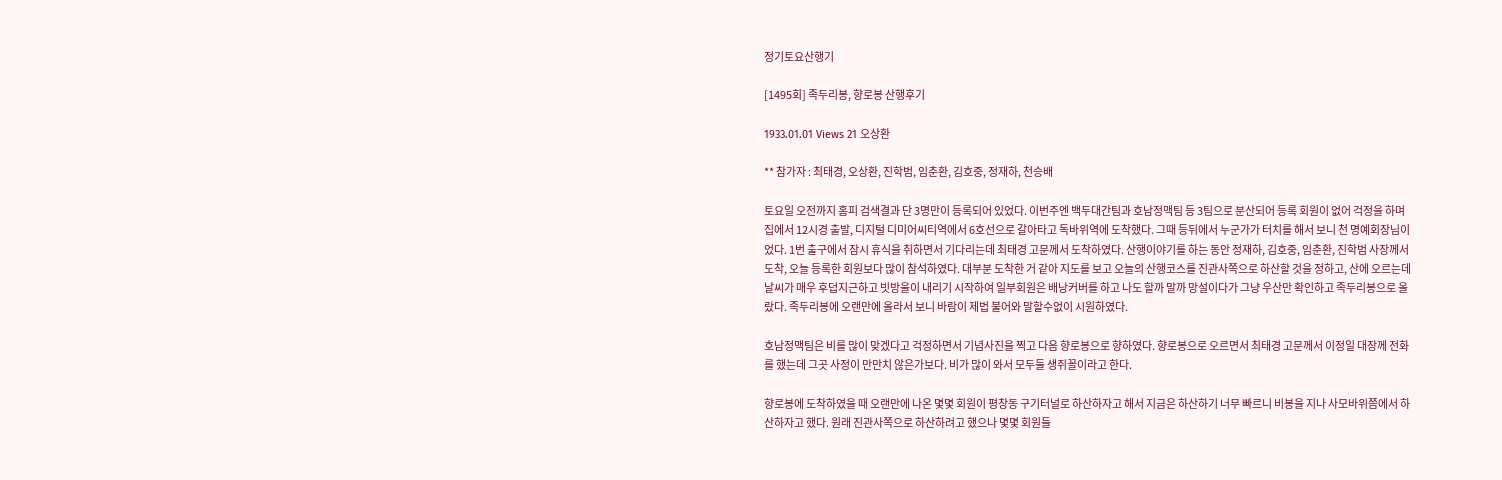정기토요산행기

[1495회] 족두리봉, 향로봉 산행후기

1933.01.01 Views 21 오상환

** 참가자 : 최태경, 오상환, 진학범, 임춘환, 김호중, 정재하, 천승배

토요일 오전까지 홈피 검색결과 단 3명만이 등록되어 있었다. 이번주엔 백두대간팀과 호남정맥팀 등 3팀으로 분산되어 등록 회원이 없어 걱정을 하며 집에서 12시경 출발, 디지털 디미어씨티역에서 6호선으로 갈아타고 독바위역에 도착했다. 그때 등뒤에서 누군가가 터치를 해서 보니 천 명예회장님이었다. 1번 출구에서 잠시 휴식을 취하면서 기다리는데 최태경 고문께서 도착하였다. 산행이야기를 하는 동안 정재하, 김호중, 임춘환, 진학범 사장께서 도착, 오늘 등록한 회원보다 많이 참석하였다. 대부분 도착한 거 같아 지도를 보고 오늘의 산행코스를 진관사쪽으로 하산할 것을 정하고, 산에 오르는데 날씨가 매우 후덥지근하고 빗방울이 내리기 시작하여 일부회원은 배낭커버를 하고 나도 할까 말까 망설이다가 그냥 우산만 확인하고 족두리봉으로 올랐다. 족두리봉에 오랜만에 올라서 보니 바람이 제법 불어와 말할수없이 시원하였다.

호남정맥팀은 비를 많이 맞겠다고 걱정하면서 기념사진을 찍고 다음 향로봉으로 향하였다. 향로봉으로 오르면서 최태경 고문께서 이정일 대장께 전화를 했는데 그곳 사정이 만만치 않은가보다. 비가 많이 와서 모두들 생쥐꼴이라고 한다.

향로봉에 도착하였을 때 오랜만에 나온 몇몇 회원이 평창동 구기터널로 하산하자고 해서 지금은 하산하기 너무 빠르니 비봉을 지나 사모바위쯤에서 하산하자고 했다. 원래 진관사쪽으로 하산하려고 했으나 몇몇 회원들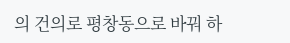의 건의로 평창동으로 바꿔 하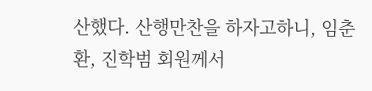산했다. 산행만찬을 하자고하니, 임춘환, 진학범 회원께서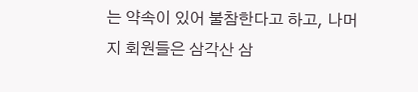는 약속이 있어 불참한다고 하고, 나머지 회원들은 삼각산 삼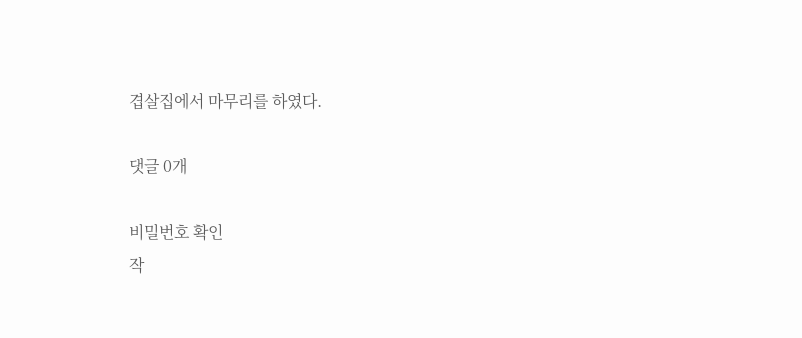겹살집에서 마무리를 하였다.

댓글 0개

비밀번호 확인
작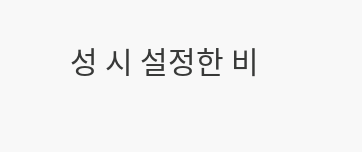성 시 설정한 비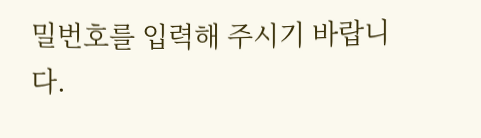밀번호를 입력해 주시기 바랍니다.